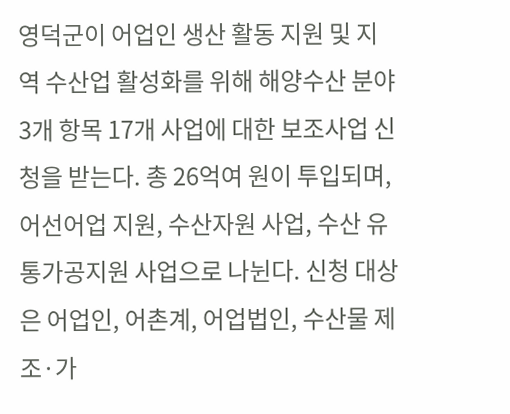영덕군이 어업인 생산 활동 지원 및 지역 수산업 활성화를 위해 해양수산 분야 3개 항목 17개 사업에 대한 보조사업 신청을 받는다. 총 26억여 원이 투입되며, 어선어업 지원, 수산자원 사업, 수산 유통가공지원 사업으로 나뉜다. 신청 대상은 어업인, 어촌계, 어업법인, 수산물 제조·가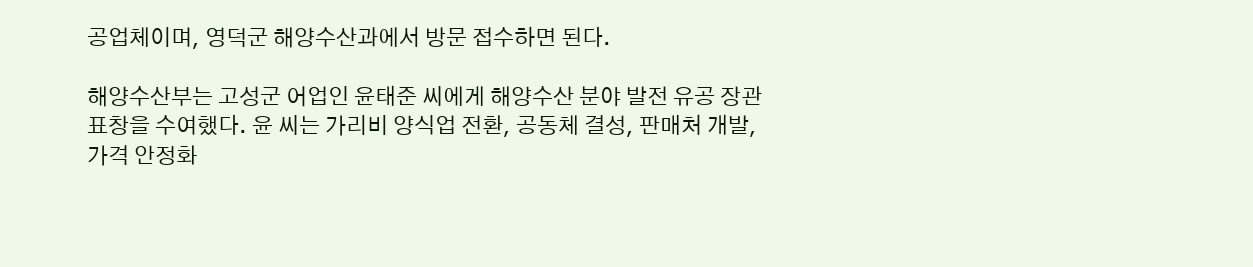공업체이며, 영덕군 해양수산과에서 방문 접수하면 된다.

해양수산부는 고성군 어업인 윤태준 씨에게 해양수산 분야 발전 유공 장관 표창을 수여했다. 윤 씨는 가리비 양식업 전환, 공동체 결성, 판매처 개발, 가격 안정화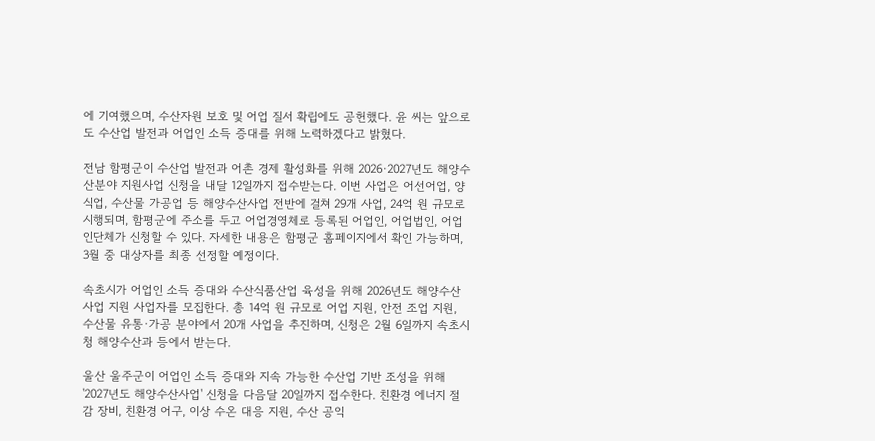에 기여했으며, 수산자원 보호 및 어업 질서 확립에도 공헌했다. 윤 씨는 앞으로도 수산업 발전과 어업인 소득 증대를 위해 노력하겠다고 밝혔다.

전남 함평군이 수산업 발전과 어촌 경제 활성화를 위해 2026·2027년도 해양수산분야 지원사업 신청을 내달 12일까지 접수받는다. 이번 사업은 어선어업, 양식업, 수산물 가공업 등 해양수산사업 전반에 걸쳐 29개 사업, 24억 원 규모로 시행되며, 함평군에 주소를 두고 어업경영체로 등록된 어업인, 어업법인, 어업인단체가 신청할 수 있다. 자세한 내용은 함평군 홈페이지에서 확인 가능하며, 3월 중 대상자를 최종 선정할 예정이다.

속초시가 어업인 소득 증대와 수산식품산업 육성을 위해 2026년도 해양수산사업 지원 사업자를 모집한다. 총 14억 원 규모로 어업 지원, 안전 조업 지원, 수산물 유통·가공 분야에서 20개 사업을 추진하며, 신청은 2월 6일까지 속초시청 해양수산과 등에서 받는다.

울산 울주군이 어업인 소득 증대와 지속 가능한 수산업 기반 조성을 위해 '2027년도 해양수산사업' 신청을 다음달 20일까지 접수한다. 친환경 에너지 절감 장비, 친환경 어구, 이상 수온 대응 지원, 수산 공익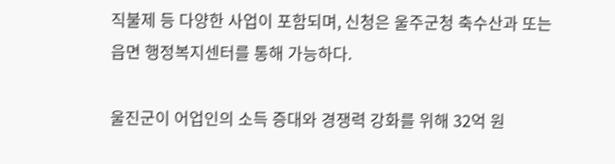직불제 등 다양한 사업이 포함되며, 신청은 울주군청 축수산과 또는 읍면 행정복지센터를 통해 가능하다.

울진군이 어업인의 소득 증대와 경쟁력 강화를 위해 32억 원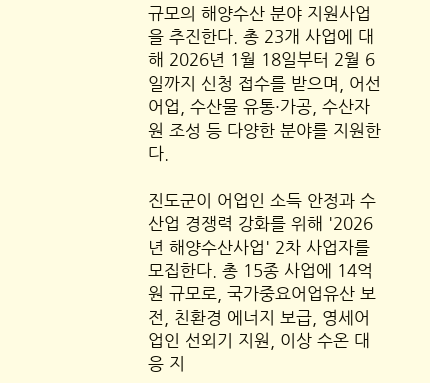규모의 해양수산 분야 지원사업을 추진한다. 총 23개 사업에 대해 2026년 1월 18일부터 2월 6일까지 신청 접수를 받으며, 어선어업, 수산물 유통·가공, 수산자원 조성 등 다양한 분야를 지원한다.

진도군이 어업인 소득 안정과 수산업 경쟁력 강화를 위해 '2026년 해양수산사업' 2차 사업자를 모집한다. 총 15종 사업에 14억 원 규모로, 국가중요어업유산 보전, 친환경 에너지 보급, 영세어업인 선외기 지원, 이상 수온 대응 지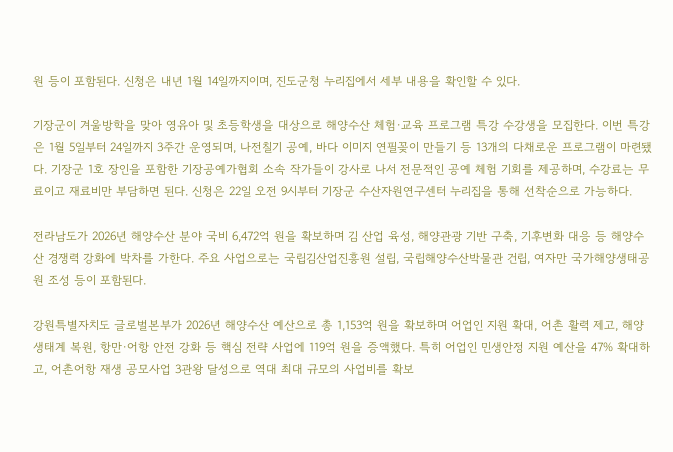원 등이 포함된다. 신청은 내년 1월 14일까지이며, 진도군청 누리집에서 세부 내용을 확인할 수 있다.

기장군이 겨울방학을 맞아 영유아 및 초등학생을 대상으로 해양수산 체험·교육 프로그램 특강 수강생을 모집한다. 이번 특강은 1월 5일부터 24일까지 3주간 운영되며, 나전칠기 공예, 바다 이미지 연필꽂이 만들기 등 13개의 다채로운 프로그램이 마련됐다. 기장군 1호 장인을 포함한 기장공예가협회 소속 작가들이 강사로 나서 전문적인 공예 체험 기회를 제공하며, 수강료는 무료이고 재료비만 부담하면 된다. 신청은 22일 오전 9시부터 기장군 수산자원연구센터 누리집을 통해 선착순으로 가능하다.

전라남도가 2026년 해양수산 분야 국비 6,472억 원을 확보하며 김 산업 육성, 해양관광 기반 구축, 기후변화 대응 등 해양수산 경쟁력 강화에 박차를 가한다. 주요 사업으로는 국립김산업진흥원 설립, 국립해양수산박물관 건립, 여자만 국가해양생태공원 조성 등이 포함된다.

강원특별자치도 글로벌본부가 2026년 해양수산 예산으로 총 1,153억 원을 확보하며 어업인 지원 확대, 어촌 활력 제고, 해양생태계 복원, 항만·어항 안전 강화 등 핵심 전략 사업에 119억 원을 증액했다. 특히 어업인 민생안정 지원 예산을 47% 확대하고, 어촌어항 재생 공모사업 3관왕 달성으로 역대 최대 규모의 사업비를 확보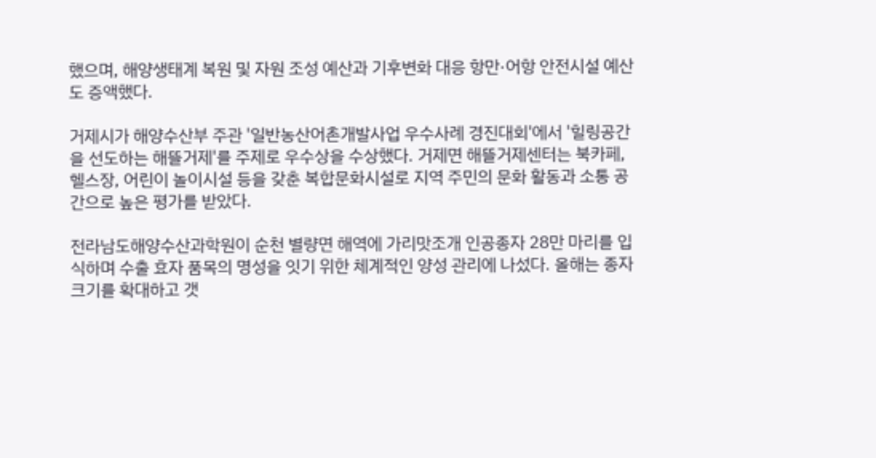했으며, 해양생태계 복원 및 자원 조성 예산과 기후변화 대응 항만·어항 안전시설 예산도 증액했다.

거제시가 해양수산부 주관 '일반농산어촌개발사업 우수사례 경진대회'에서 '힐링공간을 선도하는 해뜰거제'를 주제로 우수상을 수상했다. 거제면 해뜰거제센터는 북카페, 헬스장, 어린이 놀이시설 등을 갖춘 복합문화시설로 지역 주민의 문화 활동과 소통 공간으로 높은 평가를 받았다.

전라남도해양수산과학원이 순천 별량면 해역에 가리맛조개 인공종자 28만 마리를 입식하며 수출 효자 품목의 명성을 잇기 위한 체계적인 양성 관리에 나섰다. 올해는 종자 크기를 확대하고 갯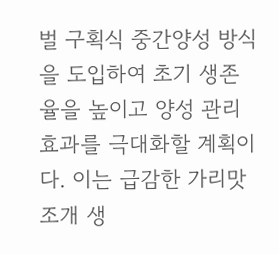벌 구획식 중간양성 방식을 도입하여 초기 생존율을 높이고 양성 관리 효과를 극대화할 계획이다. 이는 급감한 가리맛조개 생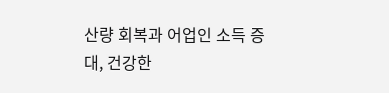산량 회복과 어업인 소득 증대, 건강한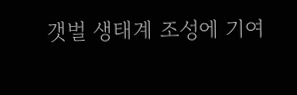갯벌 생태계 조성에 기여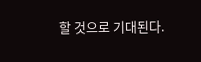할 것으로 기대된다.